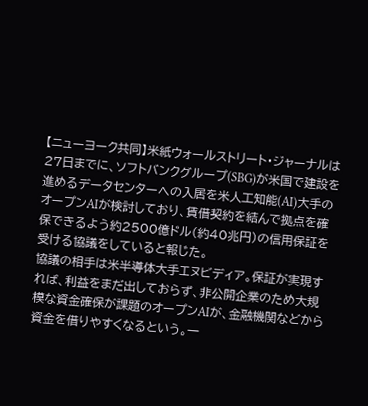【ニューヨーク共同】米紙ウォールストリート・ジャーナルは27日までに、ソフトバンクグループ(SBG)が米国で建設を進めるデータセンターへの入居を米人工知能(AI)大手のオープンAIが検討しており、賃借契約を結んで拠点を確保できるよう約2500億ドル(約40兆円)の信用保証を受ける協議をしていると報じた。
協議の相手は米半導体大手エヌビディア。保証が実現すれば、利益をまだ出しておらず、非公開企業のため大規模な資金確保が課題のオープンAIが、金融機関などから資金を借りやすくなるという。一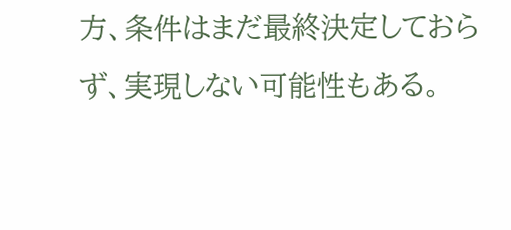方、条件はまだ最終決定しておらず、実現しない可能性もある。